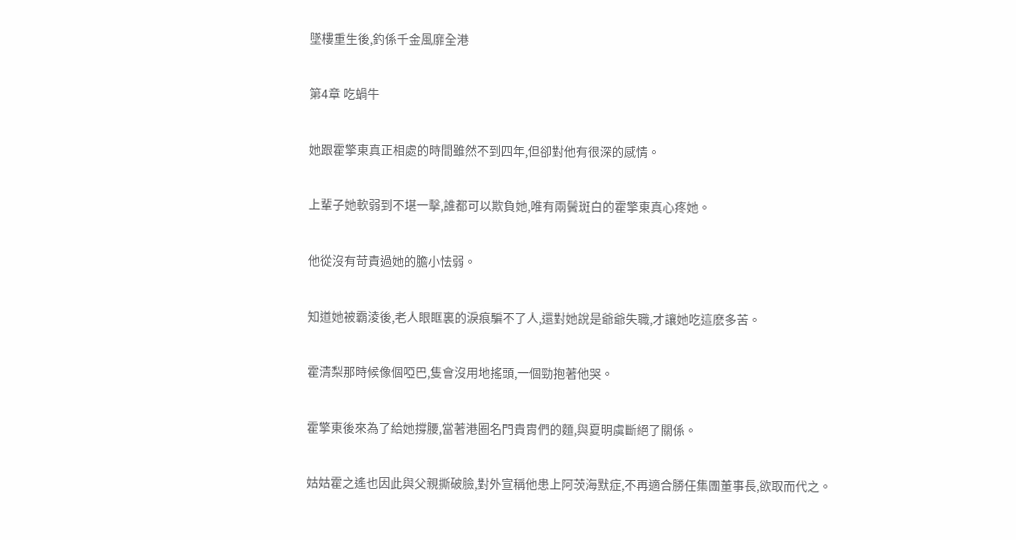墜樓重生後,釣係千金風靡全港

第4章 吃蝸牛

她跟霍擎東真正相處的時間雖然不到四年,但卻對他有很深的感情。

上輩子她軟弱到不堪一擊,誰都可以欺負她,唯有兩鬢斑白的霍擎東真心疼她。

他從沒有苛責過她的膽小怯弱。

知道她被霸淩後,老人眼眶裏的淚痕騙不了人,還對她說是爺爺失職,才讓她吃這麽多苦。

霍清梨那時候像個啞巴,隻會沒用地搖頭,一個勁抱著他哭。

霍擎東後來為了給她撐腰,當著港圈名門貴胄們的麵,與夏明虞斷絕了關係。

姑姑霍之遙也因此與父親撕破臉,對外宣稱他患上阿茨海默症,不再適合勝任集團董事長,欲取而代之。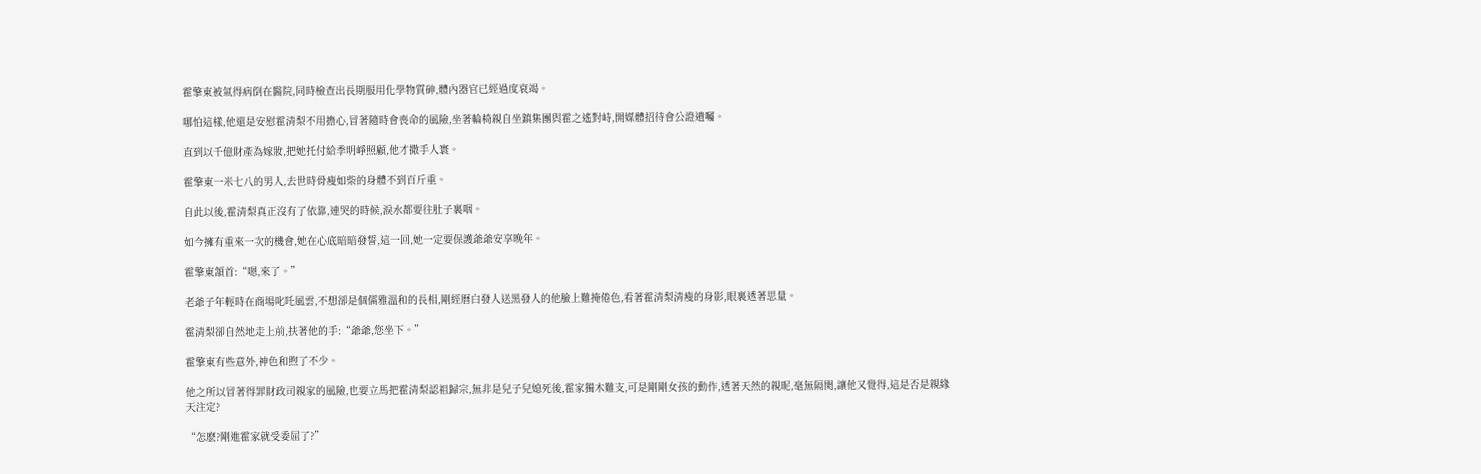霍擎東被氣得病倒在醫院,同時檢查出長期服用化學物質砷,體內器官已經過度衰竭。

哪怕這樣,他還是安慰霍清梨不用擔心,冒著隨時會喪命的風險,坐著輪椅親自坐鎮集團與霍之遙對峙,開媒體招待會公證遺囑。

直到以千億財產為嫁妝,把她托付給季明崢照顧,他才撒手人寰。

霍擎東一米七八的男人,去世時骨瘦如柴的身體不到百斤重。

自此以後,霍清梨真正沒有了依靠,連哭的時候,淚水都要往肚子裏咽。

如今擁有重來一次的機會,她在心底暗暗發誓,這一回,她一定要保護爺爺安享晚年。

霍擎東頷首:“嗯,來了。”

老爺子年輕時在商場叱吒風雲,不想卻是個儒雅溫和的長相,剛經曆白發人送黑發人的他臉上難掩倦色,看著霍清梨清瘦的身影,眼裏透著思量。

霍清梨卻自然地走上前,扶著他的手:“爺爺,您坐下。”

霍擎東有些意外,神色和煦了不少。

他之所以冒著得罪財政司親家的風險,也要立馬把霍清梨認祖歸宗,無非是兒子兒媳死後,霍家獨木難支,可是剛剛女孩的動作,透著天然的親昵,毫無隔閡,讓他又覺得,這是否是親緣天注定?

“怎麽?剛進霍家就受委屈了?”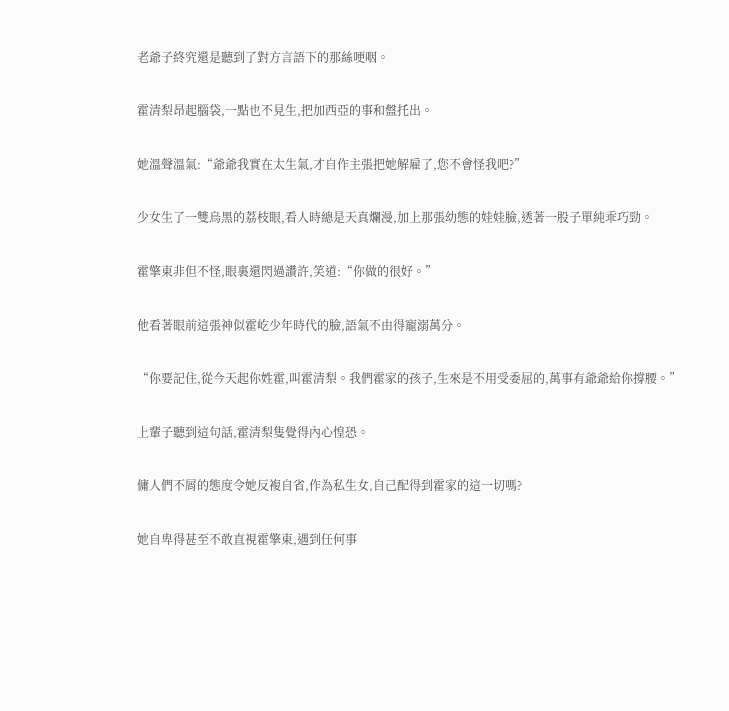老爺子終究還是聽到了對方言語下的那絲哽咽。

霍清梨昂起腦袋,一點也不見生,把加西亞的事和盤托出。

她溫聲溫氣:“爺爺我實在太生氣,才自作主張把她解雇了,您不會怪我吧?”

少女生了一雙烏黑的荔枝眼,看人時總是天真爛漫,加上那張幼態的娃娃臉,透著一股子單純乖巧勁。

霍擎東非但不怪,眼裏還閃過讚許,笑道:“你做的很好。”

他看著眼前這張神似霍屹少年時代的臉,語氣不由得寵溺萬分。

“你要記住,從今天起你姓霍,叫霍清梨。我們霍家的孩子,生來是不用受委屈的,萬事有爺爺給你撐腰。”

上輩子聽到這句話,霍清梨隻覺得內心惶恐。

傭人們不屑的態度令她反複自省,作為私生女,自己配得到霍家的這一切嗎?

她自卑得甚至不敢直視霍擎東,遇到任何事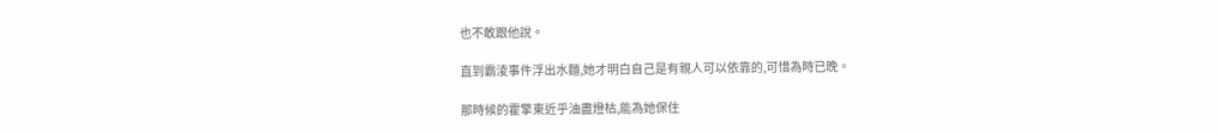也不敢跟他說。

直到霸淩事件浮出水麵,她才明白自己是有親人可以依靠的,可惜為時已晚。

那時候的霍擎東近乎油盡燈枯,能為她保住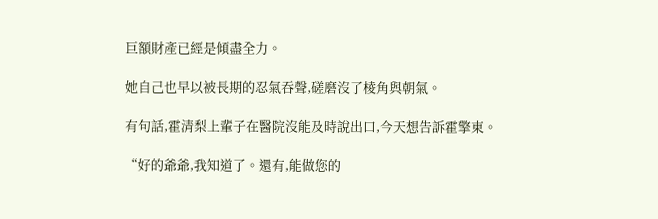巨額財產已經是傾盡全力。

她自己也早以被長期的忍氣吞聲,磋磨沒了棱角與朝氣。

有句話,霍清梨上輩子在醫院沒能及時說出口,今天想告訴霍擎東。

“好的爺爺,我知道了。還有,能做您的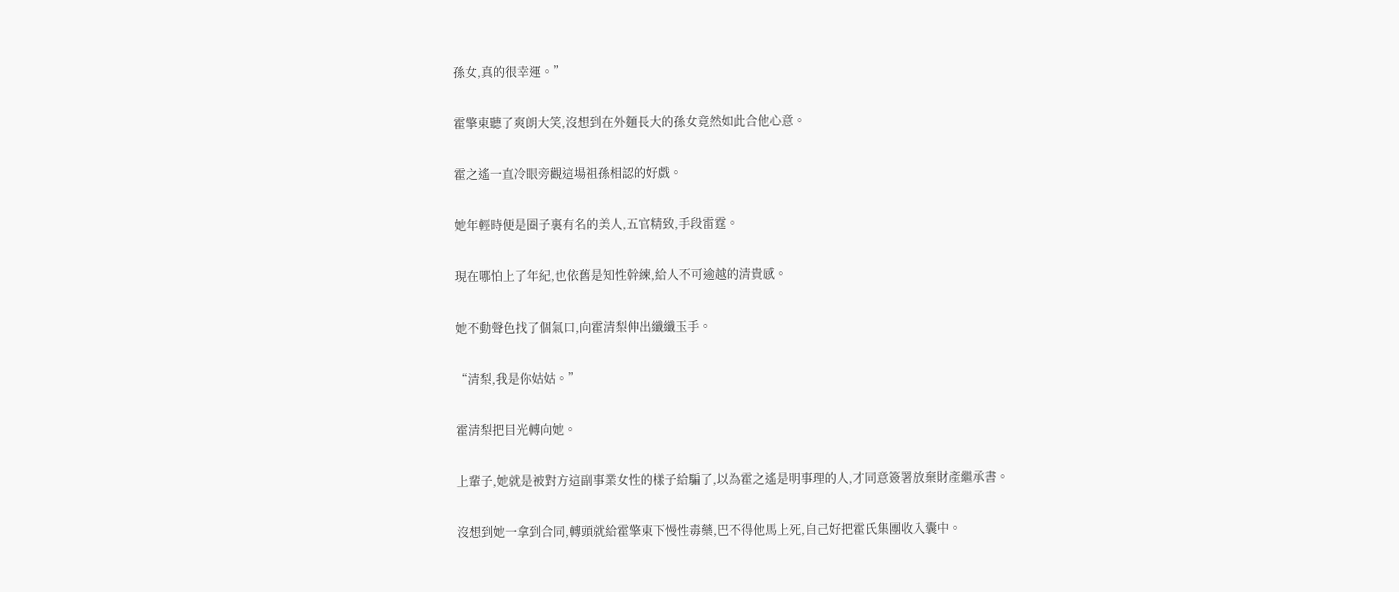孫女,真的很幸運。”

霍擎東聽了爽朗大笑,沒想到在外麵長大的孫女竟然如此合他心意。

霍之遙一直冷眼旁觀這場祖孫相認的好戲。

她年輕時便是圈子裏有名的美人,五官精致,手段雷霆。

現在哪怕上了年紀,也依舊是知性幹練,給人不可逾越的清貴感。

她不動聲色找了個氣口,向霍清梨伸出纖纖玉手。

“清梨,我是你姑姑。”

霍清梨把目光轉向她。

上輩子,她就是被對方這副事業女性的樣子給騙了,以為霍之遙是明事理的人,才同意簽署放棄財產繼承書。

沒想到她一拿到合同,轉頭就給霍擎東下慢性毒藥,巴不得他馬上死,自己好把霍氏集團收入囊中。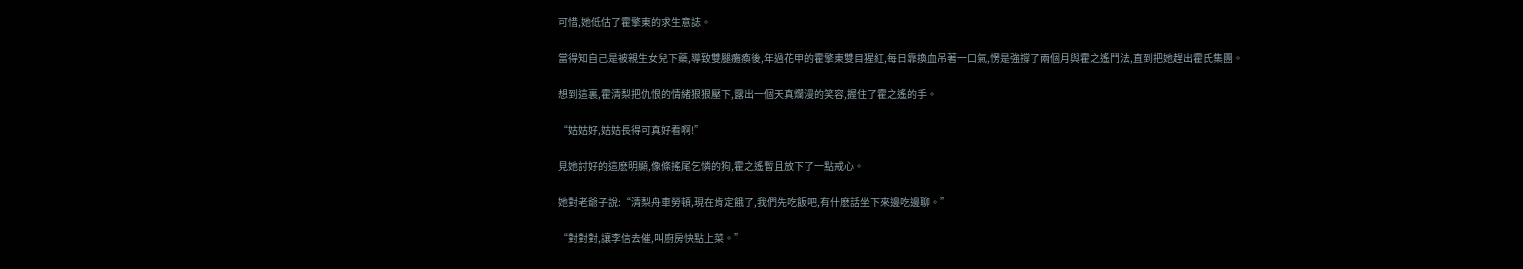可惜,她低估了霍擎東的求生意誌。

當得知自己是被親生女兒下藥,導致雙腿癱瘓後,年過花甲的霍擎東雙目猩紅,每日靠換血吊著一口氣,愣是強撐了兩個月與霍之遙鬥法,直到把她趕出霍氏集團。

想到這裏,霍清梨把仇恨的情緒狠狠壓下,露出一個天真爛漫的笑容,握住了霍之遙的手。

“姑姑好,姑姑長得可真好看啊!”

見她討好的這麽明顯,像條搖尾乞憐的狗,霍之遙暫且放下了一點戒心。

她對老爺子說:“清梨舟車勞頓,現在肯定餓了,我們先吃飯吧,有什麽話坐下來邊吃邊聊。”

“對對對,讓李信去催,叫廚房快點上菜。”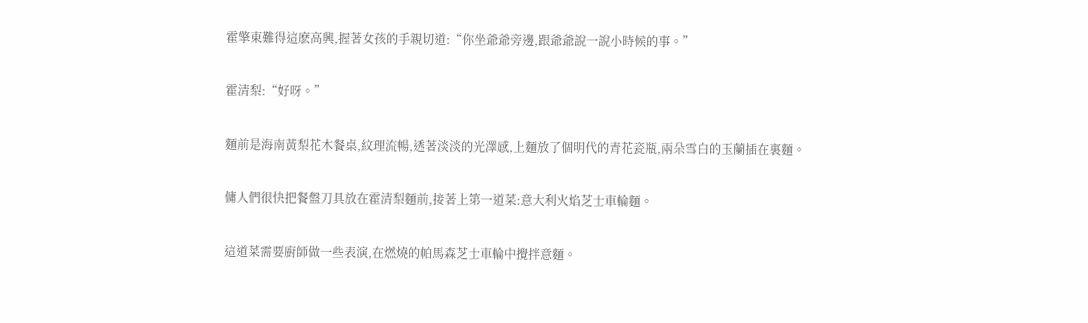霍擎東難得這麽高興,握著女孩的手親切道:“你坐爺爺旁邊,跟爺爺說一說小時候的事。”

霍清梨:“好呀。”

麵前是海南黃梨花木餐桌,紋理流暢,透著淡淡的光澤感,上麵放了個明代的青花瓷瓶,兩朵雪白的玉蘭插在裏麵。

傭人們很快把餐盤刀具放在霍清梨麵前,接著上第一道菜:意大利火焰芝士車輪麵。

這道菜需要廚師做一些表演,在燃燒的帕馬森芝士車輪中攪拌意麵。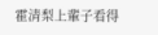霍清梨上輩子看得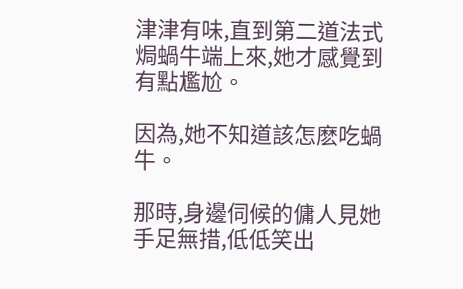津津有味,直到第二道法式焗蝸牛端上來,她才感覺到有點尷尬。

因為,她不知道該怎麽吃蝸牛。

那時,身邊伺候的傭人見她手足無措,低低笑出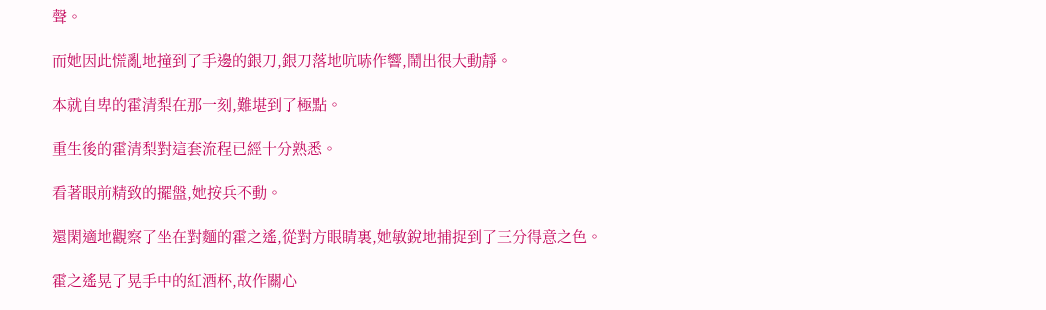聲。

而她因此慌亂地撞到了手邊的銀刀,銀刀落地吭哧作響,鬧出很大動靜。

本就自卑的霍清梨在那一刻,難堪到了極點。

重生後的霍清梨對這套流程已經十分熟悉。

看著眼前精致的擺盤,她按兵不動。

還閑適地觀察了坐在對麵的霍之遙,從對方眼睛裏,她敏銳地捕捉到了三分得意之色。

霍之遙晃了晃手中的紅酒杯,故作關心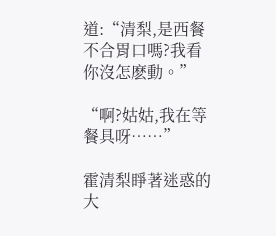道:“清梨,是西餐不合胃口嗎?我看你沒怎麽動。”

“啊?姑姑,我在等餐具呀……”

霍清梨睜著迷惑的大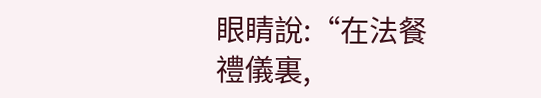眼睛說:“在法餐禮儀裏,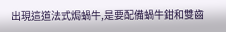出現這道法式焗蝸牛,是要配備蝸牛鉗和雙齒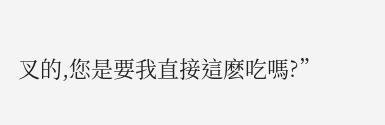叉的,您是要我直接這麽吃嗎?”